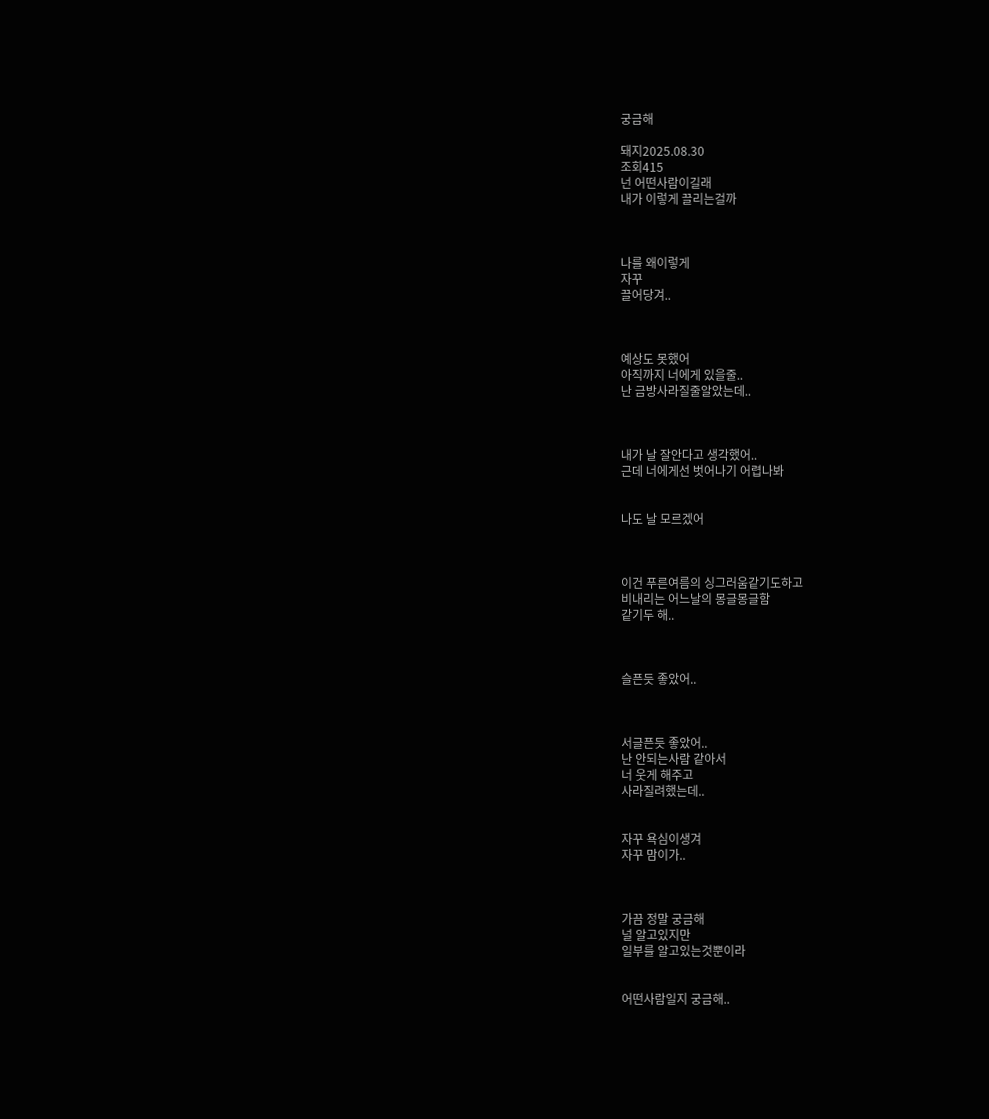궁금해

돼지2025.08.30
조회415
넌 어떤사람이길래
내가 이렇게 끌리는걸까



나를 왜이렇게
자꾸
끌어당겨..



예상도 못했어
아직까지 너에게 있을줄..
난 금방사라질줄알았는데..



내가 날 잘안다고 생각했어..
근데 너에게선 벗어나기 어렵나봐


나도 날 모르겠어



이건 푸른여름의 싱그러움같기도하고
비내리는 어느날의 몽글몽글함
같기두 해..



슬픈듯 좋았어..



서글픈듯 좋았어..
난 안되는사람 같아서
너 웃게 해주고
사라질려했는데..


자꾸 욕심이생겨
자꾸 맘이가..



가끔 정말 궁금해
널 알고있지만
일부를 알고있는것뿐이라


어떤사람일지 궁금해..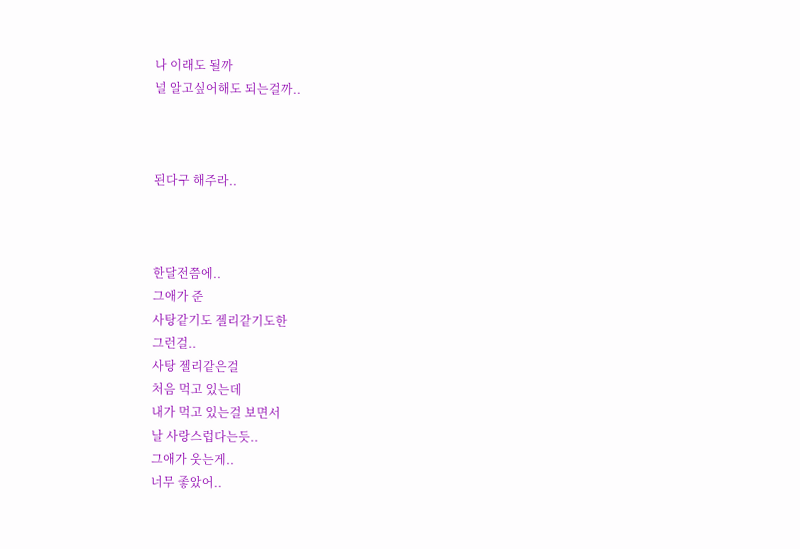나 이래도 될까
널 알고싶어해도 되는걸까..



된다구 해주라..



한달전쯤에..
그애가 준
사탕같기도 젤리같기도한
그런걸..
사탕 젤리같은걸
처음 먹고 있는데
내가 먹고 있는걸 보면서
날 사랑스럽다는듯..
그애가 웃는게..
너무 좋았어..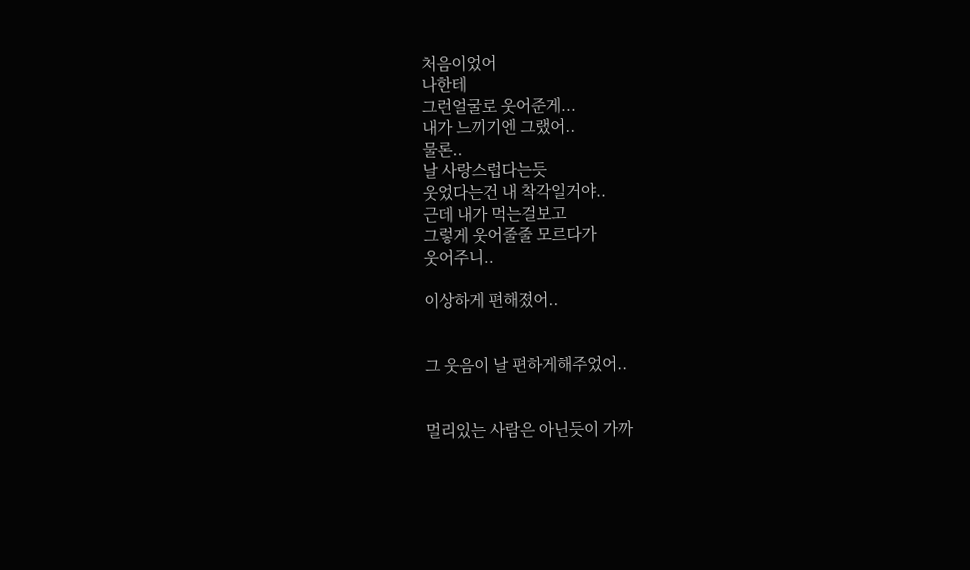처음이었어
나한테
그런얼굴로 웃어준게...
내가 느끼기엔 그랬어..
물론..
날 사랑스럽다는듯
웃었다는건 내 착각일거야..
근데 내가 먹는걸보고
그렇게 웃어줄줄 모르다가
웃어주니..

이상하게 편해졌어..


그 웃음이 날 편하게해주었어..


멀리있는 사람은 아닌듯이 가까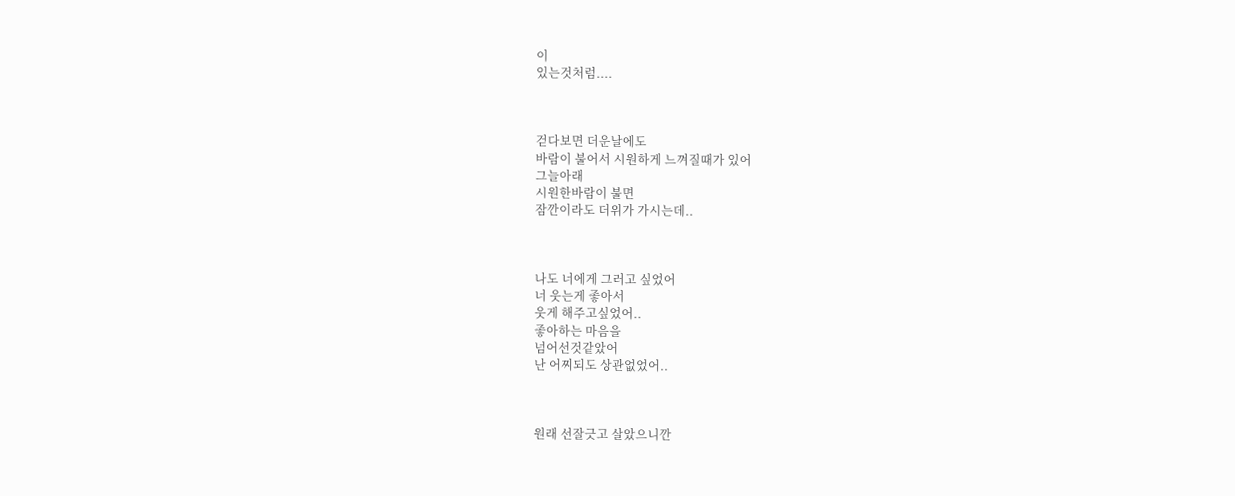이
있는것처럼....



걷다보면 더운날에도
바람이 불어서 시원하게 느껴질때가 있어
그늘아래
시원한바람이 불면
잠깐이라도 더위가 가시는데..



나도 너에게 그러고 싶었어
너 웃는게 좋아서
웃게 해주고싶었어..
좋아하는 마음을
넘어선것같았어
난 어찌되도 상관없었어..



원래 선잘긋고 살았으니깐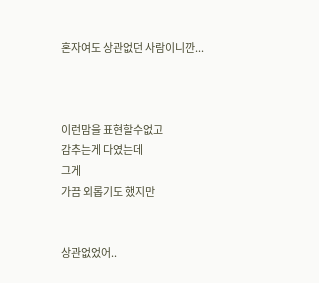혼자여도 상관없던 사람이니깐...



이런맘을 표현할수없고
감추는게 다였는데
그게
가끔 외롭기도 했지만


상관없었어..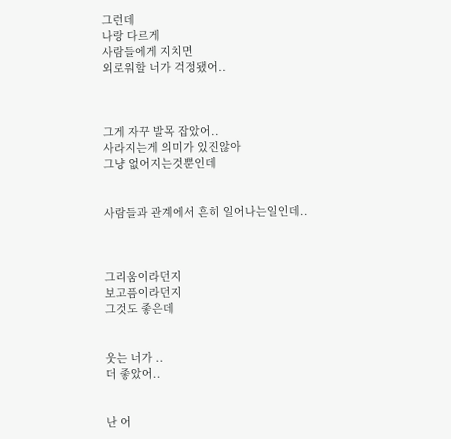그런데
나랑 다르게
사람들에게 지치면
외로워할 너가 걱정됐어..



그게 자꾸 발목 잡았어..
사라지는게 의미가 있진않아
그냥 없어지는것뿐인데


사람들과 관계에서 흔히 일어나는일인데..



그리움이라던지
보고픔이라던지
그것도 좋은데


웃는 너가 ..
더 좋았어..


난 어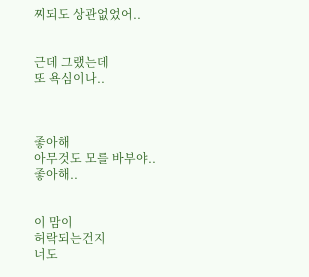찌되도 상관없었어..


근데 그랬는데
또 욕심이나..



좋아해
아무것도 모를 바부야..
좋아해..


이 맘이
허락되는건지
너도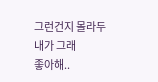그런건지 몰라두
내가 그래
좋아해..